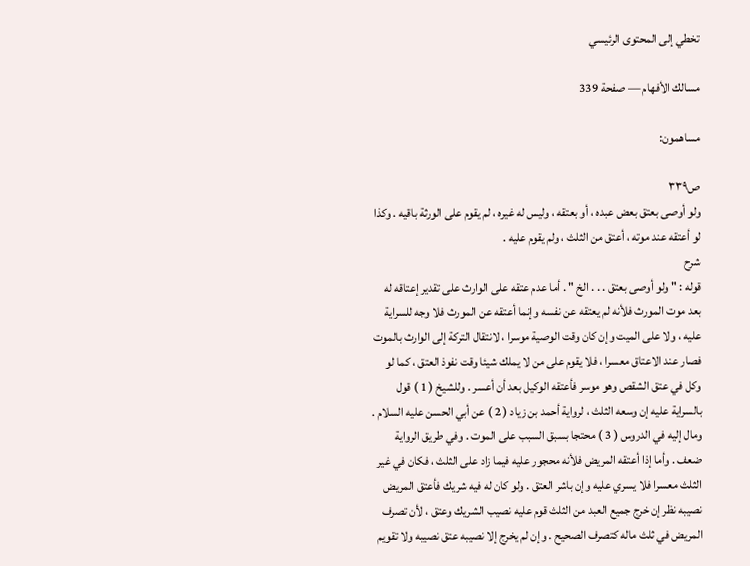تخطي إلى المحتوى الرئيسي

مسالك الأفهام — صفحة 339

مساهمون:

ص٣٣٩
ولو أوصى بعتق بعض عبده ، أو بعتقه ، وليس له غيره ، لم يقوم على الورثة باقيه . وكذا لو أعتقه عند موته ، أعتق من الثلث ، ولم يقوم عليه .
شرح
قوله : " ولو أوصى بعتق . . . الخ " . أما عدم عتقه على الوارث على تقدير إعتاقه له بعد موت المورث فلأنه لم يعتقه عن نفسه وإنما أعتقه عن المورث فلا وجه للسراية عليه ، ولا على الميت وإن كان وقت الوصية موسرا ، لانتقال التركة إلى الوارث بالموت فصار عند الاعتاق معسرا ، فلا يقوم على من لا يملك شيئا وقت نفوذ العتق ، كما لو وكل في عتق الشقص وهو موسر فأعتقه الوكيل بعد أن أعسر . وللشيخ ( 1 ) قول بالسراية عليه إن وسعه الثلث ، لرواية أحمد بن زياد ( 2 ) عن أبي الحسن عليه السلام . ومال إليه في الدروس ( 3 ) محتجا بسبق السبب على الموت . وفي طريق الرواية ضعف . وأما إذا أعتقه المريض فلأنه محجور عليه فيما زاد على الثلث ، فكان في غير الثلث معسرا فلا يسري عليه وإن باشر العتق . ولو كان له فيه شريك فأعتق المريض نصيبه نظر إن خرج جميع العبد من الثلث قوم عليه نصيب الشريك وعتق ، لأن تصرف المريض في ثلث ماله كتصرف الصحيح . وإن لم يخرج إلا نصيبه عتق نصيبه ولا تقويم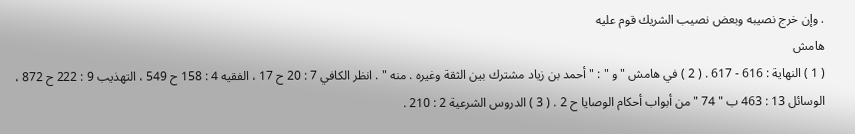. وإن خرج نصيبه وبعض نصيب الشريك قوم عليه
هامش
( 1 ) النهاية : 616 - 617 . ( 2 ) في هامش " و " : " أحمد بن زياد مشترك بين الثقة وغيره . منه " . انظر الكافي 7 : 20 ح 17 ، الفقيه 4 : 158 ح 549 ، التهذيب 9 : 222 ح 872 ، الوسائل 13 : 463 ب " 74 " من أبواب أحكام الوصايا ح 2 . ( 3 ) الدروس الشرعية 2 : 210 .